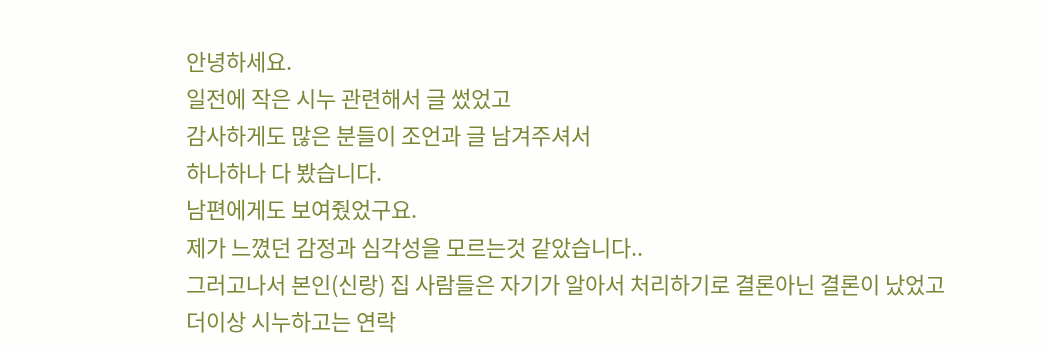안녕하세요.
일전에 작은 시누 관련해서 글 썼었고
감사하게도 많은 분들이 조언과 글 남겨주셔서
하나하나 다 봤습니다.
남편에게도 보여줬었구요.
제가 느꼈던 감정과 심각성을 모르는것 같았습니다..
그러고나서 본인(신랑) 집 사람들은 자기가 알아서 처리하기로 결론아닌 결론이 났었고
더이상 시누하고는 연락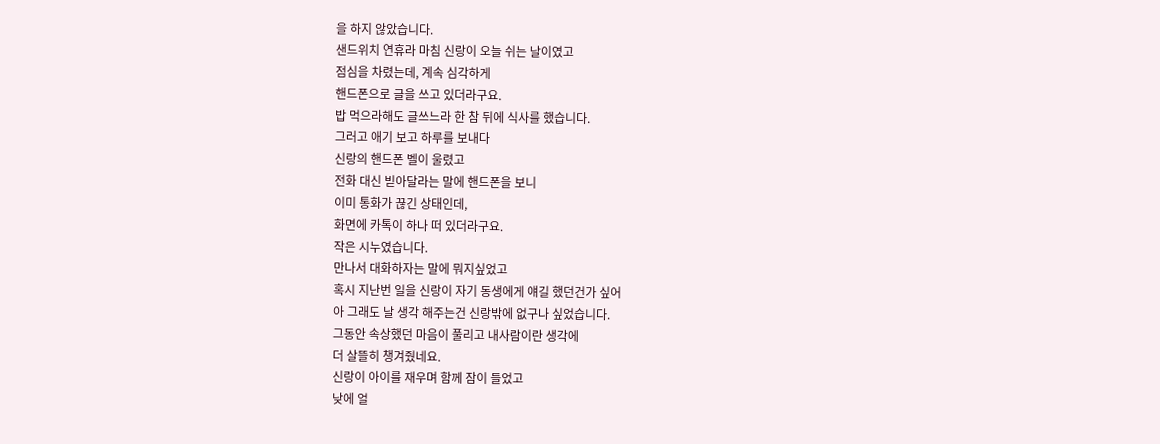을 하지 않았습니다.
샌드위치 연휴라 마침 신랑이 오늘 쉬는 날이였고
점심을 차렸는데, 계속 심각하게
핸드폰으로 글을 쓰고 있더라구요.
밥 먹으라해도 글쓰느라 한 참 뒤에 식사를 했습니다.
그러고 애기 보고 하루를 보내다
신랑의 핸드폰 벨이 울렸고
전화 대신 빋아달라는 말에 핸드폰을 보니
이미 통화가 끊긴 상태인데,
화면에 카톡이 하나 떠 있더라구요.
작은 시누였습니다.
만나서 대화하자는 말에 뭐지싶었고
혹시 지난번 일을 신랑이 자기 동생에게 얘길 했던건가 싶어
아 그래도 날 생각 해주는건 신랑밖에 없구나 싶었습니다.
그동안 속상했던 마음이 풀리고 내사람이란 생각에
더 살뜰히 챙겨줬네요.
신랑이 아이를 재우며 함께 잠이 들었고
낮에 얼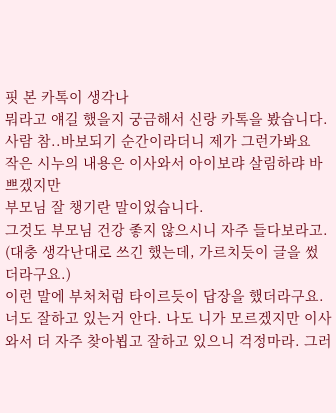핏 본 카톡이 생각나
뭐라고 얘길 했을지 궁금해서 신랑 카톡을 봤습니다.
사람 참..바보되기 순간이라더니 제가 그런가봐요
작은 시누의 내용은 이사와서 아이보랴 살림하랴 바쁘겠지만
부모님 잘 챙기란 말이었습니다.
그것도 부모님 건강 좋지 않으시니 자주 들다보라고.
(대충 생각난대로 쓰긴 했는데, 가르치듯이 글을 썼더라구요.)
이런 말에 부처처럼 타이르듯이 답장을 했더라구요.
너도 잘하고 있는거 안다. 나도 니가 모르겠지만 이사와서 더 자주 찾아뵙고 잘하고 있으니 걱정마라. 그러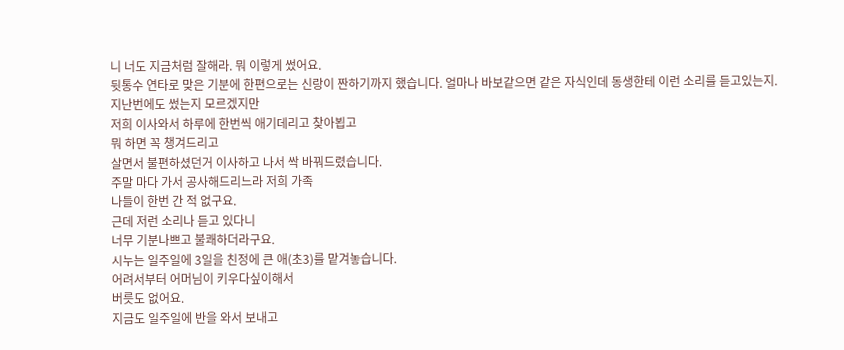니 너도 지금처럼 잘해라. 뭐 이렇게 썼어요.
뒷통수 연타로 맞은 기분에 한편으로는 신랑이 짠하기까지 했습니다. 얼마나 바보같으면 같은 자식인데 동생한테 이런 소리를 듣고있는지.
지난번에도 썼는지 모르겠지만
저희 이사와서 하루에 한번씩 애기데리고 찾아뵙고
뭐 하면 꼭 챙겨드리고
살면서 불편하셨던거 이사하고 나서 싹 바꿔드렸습니다.
주말 마다 가서 공사해드리느라 저희 가족
나들이 한번 간 적 없구요.
근데 저런 소리나 듣고 있다니
너무 기분나쁘고 불쾌하더라구요.
시누는 일주일에 3일을 친정에 큰 애(초3)를 맡겨놓습니다.
어려서부터 어머님이 키우다싶이해서
버릇도 없어요.
지금도 일주일에 반을 와서 보내고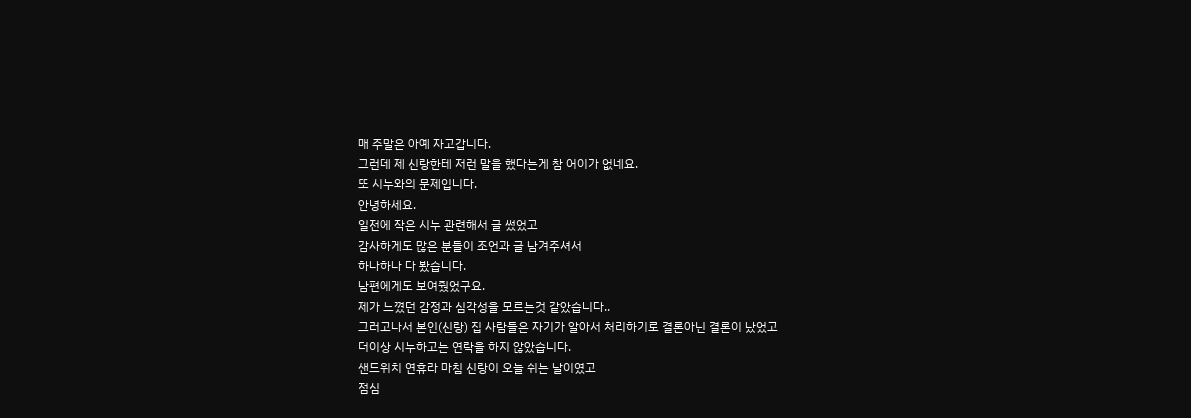매 주말은 아예 자고갑니다.
그런데 제 신랑한테 저런 말을 했다는게 참 어이가 없네요.
또 시누와의 문제입니다.
안녕하세요.
일전에 작은 시누 관련해서 글 썼었고
감사하게도 많은 분들이 조언과 글 남겨주셔서
하나하나 다 봤습니다.
남편에게도 보여줬었구요.
제가 느꼈던 감정과 심각성을 모르는것 같았습니다..
그러고나서 본인(신랑) 집 사람들은 자기가 알아서 처리하기로 결론아닌 결론이 났었고
더이상 시누하고는 연락을 하지 않았습니다.
샌드위치 연휴라 마침 신랑이 오늘 쉬는 날이였고
점심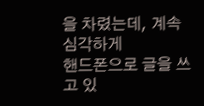을 차렸는데, 계속 심각하게
핸드폰으로 글을 쓰고 있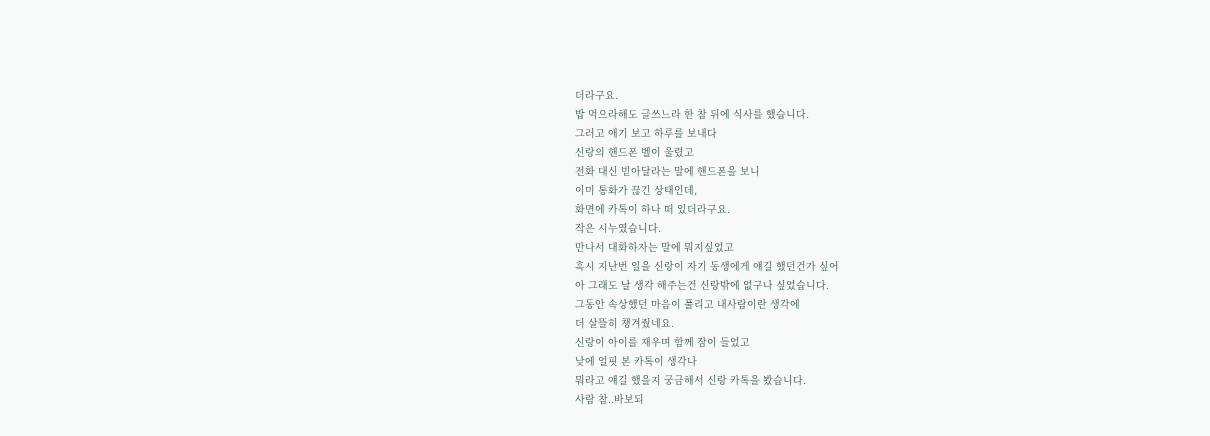더라구요.
밥 먹으라해도 글쓰느라 한 참 뒤에 식사를 했습니다.
그러고 애기 보고 하루를 보내다
신랑의 핸드폰 벨이 울렸고
전화 대신 빋아달라는 말에 핸드폰을 보니
이미 통화가 끊긴 상태인데,
화면에 카톡이 하나 떠 있더라구요.
작은 시누였습니다.
만나서 대화하자는 말에 뭐지싶었고
혹시 지난번 일을 신랑이 자기 동생에게 얘길 했던건가 싶어
아 그래도 날 생각 해주는건 신랑밖에 없구나 싶었습니다.
그동안 속상했던 마음이 풀리고 내사람이란 생각에
더 살뜰히 챙겨줬네요.
신랑이 아이를 재우며 함께 잠이 들었고
낮에 얼핏 본 카톡이 생각나
뭐라고 얘길 했을지 궁금해서 신랑 카톡을 봤습니다.
사람 참..바보되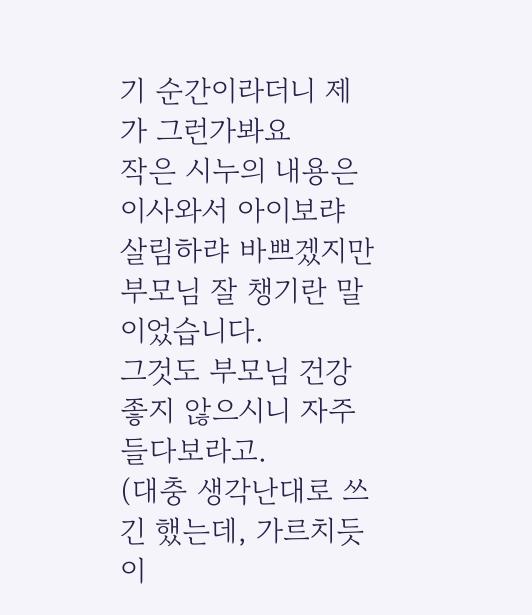기 순간이라더니 제가 그런가봐요
작은 시누의 내용은 이사와서 아이보랴 살림하랴 바쁘겠지만
부모님 잘 챙기란 말이었습니다.
그것도 부모님 건강 좋지 않으시니 자주 들다보라고.
(대충 생각난대로 쓰긴 했는데, 가르치듯이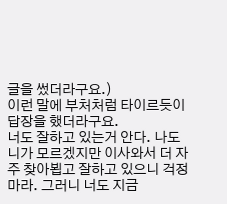글을 썼더라구요.)
이런 말에 부처처럼 타이르듯이 답장을 했더라구요.
너도 잘하고 있는거 안다. 나도 니가 모르겠지만 이사와서 더 자주 찾아뵙고 잘하고 있으니 걱정마라. 그러니 너도 지금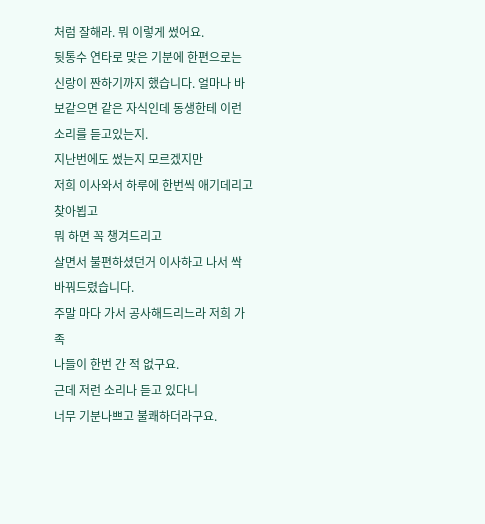처럼 잘해라. 뭐 이렇게 썼어요.
뒷통수 연타로 맞은 기분에 한편으로는 신랑이 짠하기까지 했습니다. 얼마나 바보같으면 같은 자식인데 동생한테 이런 소리를 듣고있는지.
지난번에도 썼는지 모르겠지만
저희 이사와서 하루에 한번씩 애기데리고 찾아뵙고
뭐 하면 꼭 챙겨드리고
살면서 불편하셨던거 이사하고 나서 싹 바꿔드렸습니다.
주말 마다 가서 공사해드리느라 저희 가족
나들이 한번 간 적 없구요.
근데 저런 소리나 듣고 있다니
너무 기분나쁘고 불쾌하더라구요.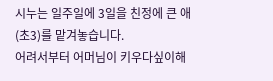시누는 일주일에 3일을 친정에 큰 애(초3)를 맡겨놓습니다.
어려서부터 어머님이 키우다싶이해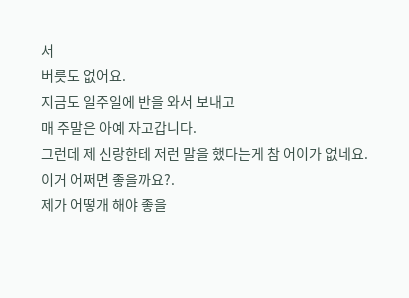서
버릇도 없어요.
지금도 일주일에 반을 와서 보내고
매 주말은 아예 자고갑니다.
그런데 제 신랑한테 저런 말을 했다는게 참 어이가 없네요.
이거 어쩌면 좋을까요?.
제가 어떻개 해야 좋을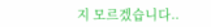지 모르겠습니다..